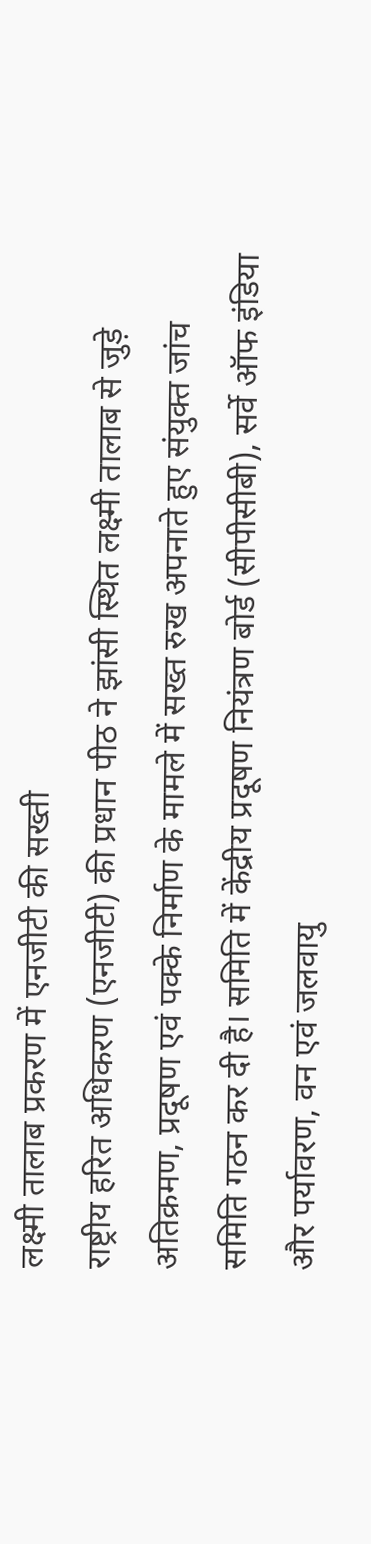लक्ष्मी तालाब प्रकरण में एनजीटी की सख्ती
राष्ट्रीय हरित अधिकरण (एनजीटी) की प्रधान पीठ ने झांसी स्थित लक्ष्मी तालाब से जुड़े अतिक्रमण, प्रदूषण एवं पक्के निर्माण के मामले में सख्त रुख अपनाते हुए संयुक्त जांच समिति गठन कर दी है। समिति में केंद्रीय प्रदूषण नियंत्रण बोर्ड (सीपीसीबी), सर्वे ऑफ इंडिया और पर्यावरण, वन एवं जलवायु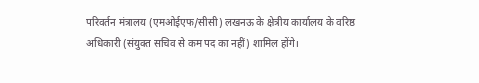परिवर्तन मंत्रालय (एमओईएफ/सीसी) लखनऊ के क्षेत्रीय कार्यालय के वरिष्ठ अधिकारी (संयुक्त सचिव से कम पद का नहीं) शामिल होंगे।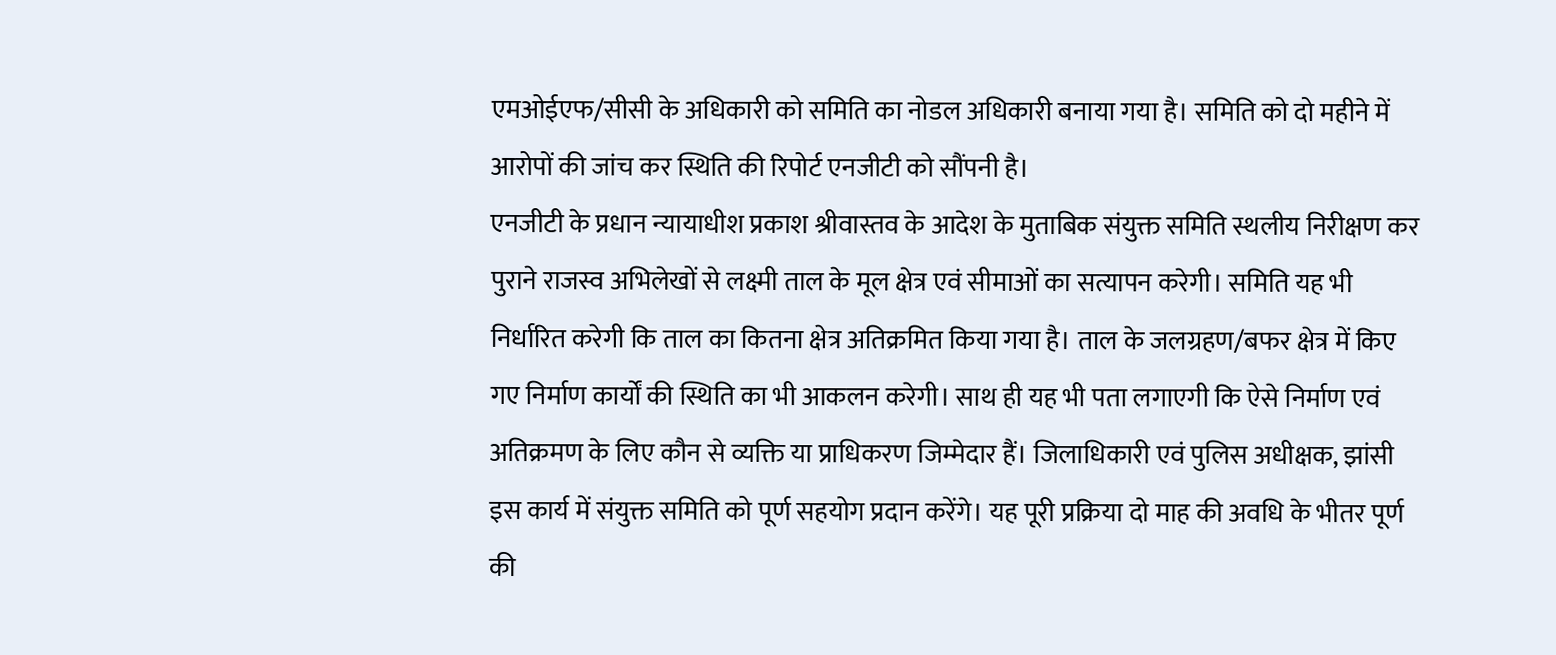एमओईएफ/सीसी के अधिकारी को समिति का नोडल अधिकारी बनाया गया है। समिति को दो महीने में आरोपों की जांच कर स्थिति की रिपोर्ट एनजीटी को सौंपनी है।
एनजीटी के प्रधान न्यायाधीश प्रकाश श्रीवास्तव के आदेश के मुताबिक संयुक्त समिति स्थलीय निरीक्षण कर पुराने राजस्व अभिलेखों से लक्ष्मी ताल के मूल क्षेत्र एवं सीमाओं का सत्यापन करेगी। समिति यह भी निर्धारित करेगी कि ताल का कितना क्षेत्र अतिक्रमित किया गया है। ताल के जलग्रहण/बफर क्षेत्र में किए गए निर्माण कार्यों की स्थिति का भी आकलन करेगी। साथ ही यह भी पता लगाएगी कि ऐसे निर्माण एवं अतिक्रमण के लिए कौन से व्यक्ति या प्राधिकरण जिम्मेदार हैं। जिलाधिकारी एवं पुलिस अधीक्षक, झांसी इस कार्य में संयुक्त समिति को पूर्ण सहयोग प्रदान करेंगे। यह पूरी प्रक्रिया दो माह की अवधि के भीतर पूर्ण की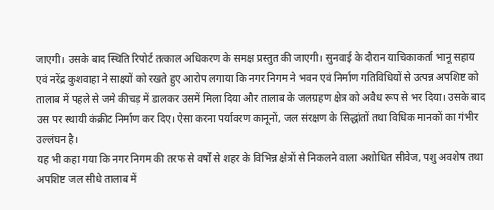जाएगी। उसके बाद स्थिति रिपोर्ट तत्काल अधिकरण के समक्ष प्रस्तुत की जाएगी। सुनवाई के दौरान याचिकाकर्ता भानू सहाय एवं नरेंद्र कुशवाहा ने साक्ष्यों को रखते हुए आरोप लगाया कि नगर निगम ने भवन एवं निर्माण गतिविधियों से उत्पन्न अपशिष्ट को तालाब में पहले से जमे कीचड़ में डालकर उसमें मिला दिया और तालाब के जलग्रहण क्षेत्र को अवैध रूप से भर दिया। उसके बाद उस पर स्थायी कंक्रीट निर्माण कर दिए। ऐसा करना पर्यावरण कानूनों, जल संरक्षण के सिद्धांतों तथा विधिक मानकों का गंभीर उल्लंघन है।
यह भी कहा गया कि नगर निगम की तरफ से वर्षों से शहर के विभिन्न क्षेत्रों से निकलने वाला अशोधित सीवेज, पशु अवशेष तथा अपशिष्ट जल सीधे तालाब में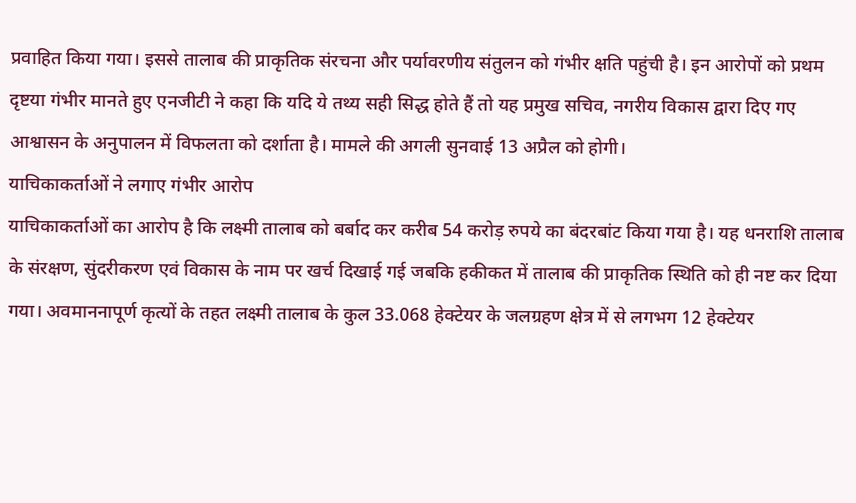प्रवाहित किया गया। इससे तालाब की प्राकृतिक संरचना और पर्यावरणीय संतुलन को गंभीर क्षति पहुंची है। इन आरोपों को प्रथम दृष्टया गंभीर मानते हुए एनजीटी ने कहा कि यदि ये तथ्य सही सिद्ध होते हैं तो यह प्रमुख सचिव, नगरीय विकास द्वारा दिए गए आश्वासन के अनुपालन में विफलता को दर्शाता है। मामले की अगली सुनवाई 13 अप्रैल को होगी।
याचिकाकर्ताओं ने लगाए गंभीर आरोप
याचिकाकर्ताओं का आरोप है कि लक्ष्मी तालाब को बर्बाद कर करीब 54 करोड़ रुपये का बंदरबांट किया गया है। यह धनराशि तालाब के संरक्षण, सुंदरीकरण एवं विकास के नाम पर खर्च दिखाई गई जबकि हकीकत में तालाब की प्राकृतिक स्थिति को ही नष्ट कर दिया गया। अवमाननापूर्ण कृत्यों के तहत लक्ष्मी तालाब के कुल 33.068 हेक्टेयर के जलग्रहण क्षेत्र में से लगभग 12 हेक्टेयर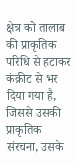क्षेत्र को तालाब की प्राकृतिक परिधि से हटाकर कंक्रीट से भर दिया गया है, जिससे उसकी प्राकृतिक संरचना, उसके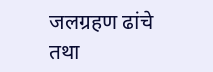जलग्रहण ढांचे तथा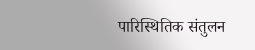पारिस्थितिक संतुलन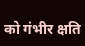को गंभीर क्षति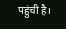पहुंची है।